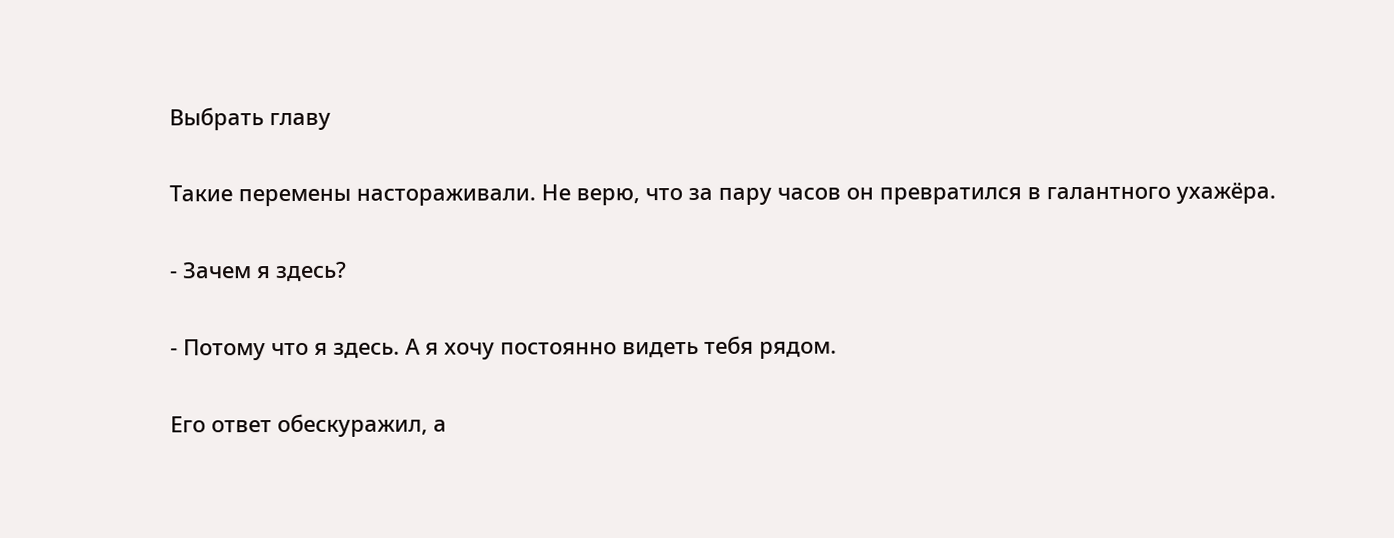Выбрать главу

Такие перемены настораживали. Не верю, что за пару часов он превратился в галантного ухажёра.

- Зачем я здесь?

- Потому что я здесь. А я хочу постоянно видеть тебя рядом.

Его ответ обескуражил, а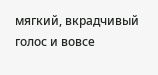мягкий, вкрадчивый голос и вовсе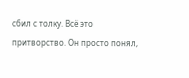сбил с толку. Всё это притворство. Он просто понял,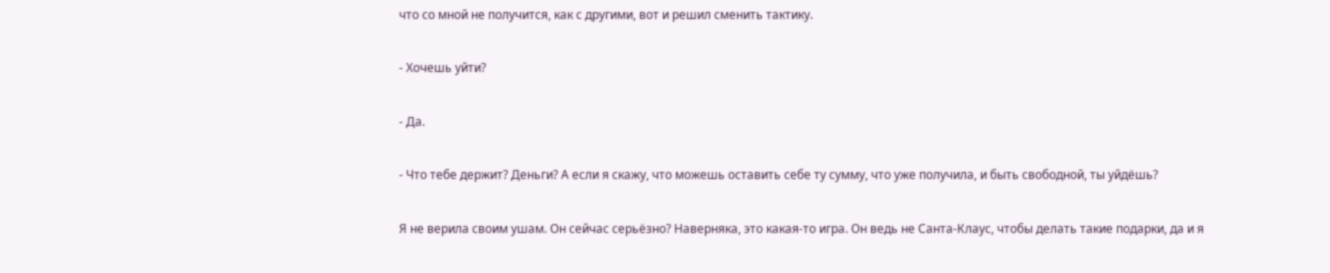что со мной не получится, как с другими, вот и решил сменить тактику.

- Хочешь уйти?

- Да.

- Что тебе держит? Деньги? А если я скажу, что можешь оставить себе ту сумму, что уже получила, и быть свободной, ты уйдёшь?

Я не верила своим ушам. Он сейчас серьёзно? Наверняка, это какая-то игра. Он ведь не Санта-Клаус, чтобы делать такие подарки, да и я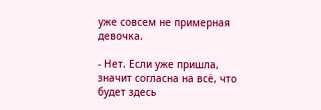уже совсем не примерная девочка.

- Нет. Если уже пришла, значит согласна на всё, что будет здесь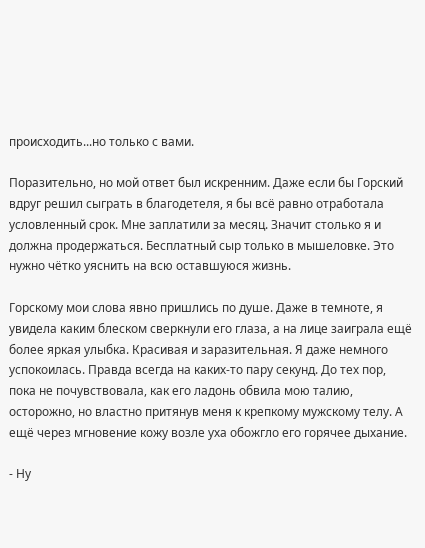происходить...но только с вами.

Поразительно, но мой ответ был искренним. Даже если бы Горский вдруг решил сыграть в благодетеля, я бы всё равно отработала условленный срок. Мне заплатили за месяц. Значит столько я и должна продержаться. Бесплатный сыр только в мышеловке. Это нужно чётко уяснить на всю оставшуюся жизнь.

Горскому мои слова явно пришлись по душе. Даже в темноте, я увидела каким блеском сверкнули его глаза, а на лице заиграла ещё более яркая улыбка. Красивая и заразительная. Я даже немного успокоилась. Правда всегда на каких-то пару секунд. До тех пор, пока не почувствовала, как его ладонь обвила мою талию, осторожно, но властно притянув меня к крепкому мужскому телу. А ещё через мгновение кожу возле уха обожгло его горячее дыхание.

- Ну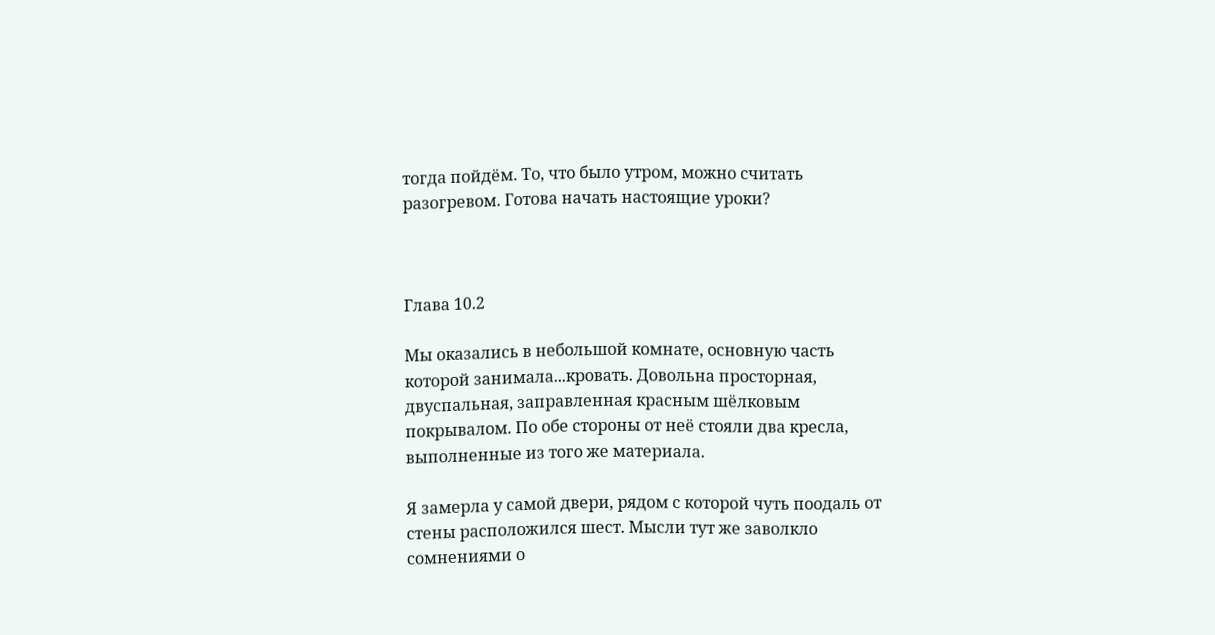тогда пойдём. То, что было утром, можно считать разогревом. Готова начать настоящие уроки?



Глава 10.2

Мы оказались в небольшой комнате, основную часть которой занимала...кровать. Довольна просторная, двуспальная, заправленная красным шёлковым покрывалом. По обе стороны от неё стояли два кресла, выполненные из того же материала.

Я замерла у самой двери, рядом с которой чуть поодаль от стены расположился шест. Мысли тут же заволкло сомнениями о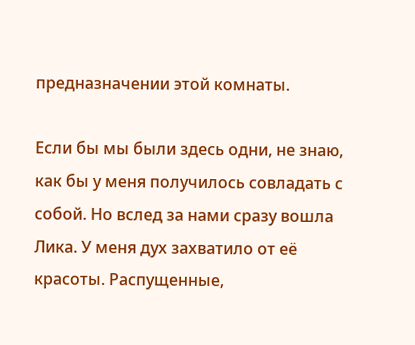предназначении этой комнаты.

Если бы мы были здесь одни, не знаю, как бы у меня получилось совладать с собой. Но вслед за нами сразу вошла Лика. У меня дух захватило от её красоты. Распущенные,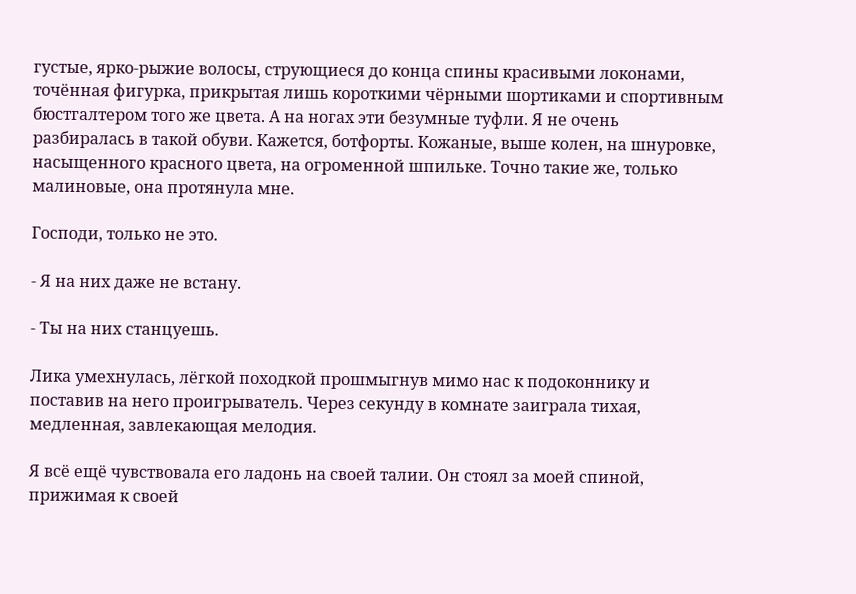густые, ярко-рыжие волосы, струющиеся до конца спины красивыми локонами, точённая фигурка, прикрытая лишь короткими чёрными шортиками и спортивным бюстгалтером того же цвета. А на ногах эти безумные туфли. Я не очень разбиралась в такой обуви. Кажется, ботфорты. Кожаные, выше колен, на шнуровке, насыщенного красного цвета, на огроменной шпильке. Точно такие же, только малиновые, она протянула мне.

Господи, только не это.

- Я на них даже не встану.

- Ты на них станцуешь.

Лика умехнулась, лёгкой походкой прошмыгнув мимо нас к подоконнику и поставив на него проигрыватель. Через секунду в комнате заиграла тихая, медленная, завлекающая мелодия.

Я всё ещё чувствовала его ладонь на своей талии. Он стоял за моей спиной, прижимая к своей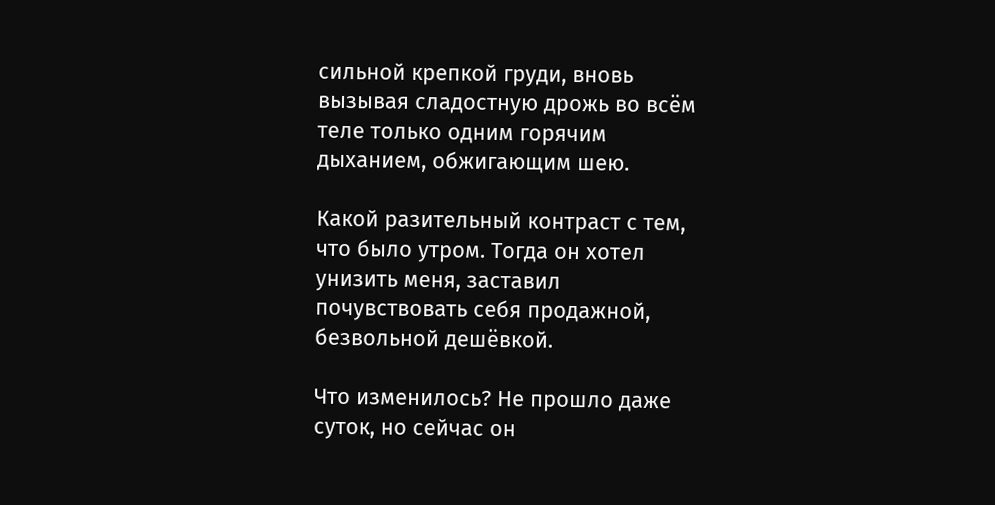сильной крепкой груди, вновь вызывая сладостную дрожь во всём теле только одним горячим дыханием, обжигающим шею.

Какой разительный контраст с тем, что было утром. Тогда он хотел унизить меня, заставил почувствовать себя продажной, безвольной дешёвкой.

Что изменилось? Не прошло даже суток, но сейчас он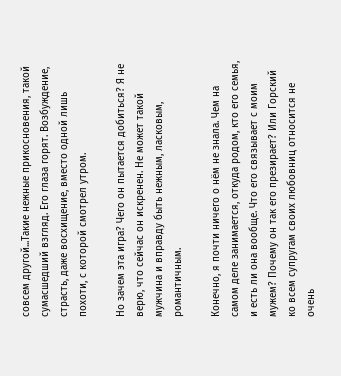совсем другой...Такие нежные прикосновения, такой сумасшедший взгляд. Его глаза горят. Возбуждение, страсть, даже восхищение, вместо одной лишь похоти, с которой смотрел утром.

Но зачем эта игра? Чего он пытается добиться? Я не верю, что сейчас он искренен. Не может такой мужчина и вправду быть нежным, ласковым, романтичным.

Конечно, я почти ничего о нём не знала. Чем на самом деле занимается, откуда родом, кто его семья, и есть ли она вообще. Что его связывает с моим мужем? Почему он так его презирает? Или Горский ко всем супругам своих любовниц относится не очень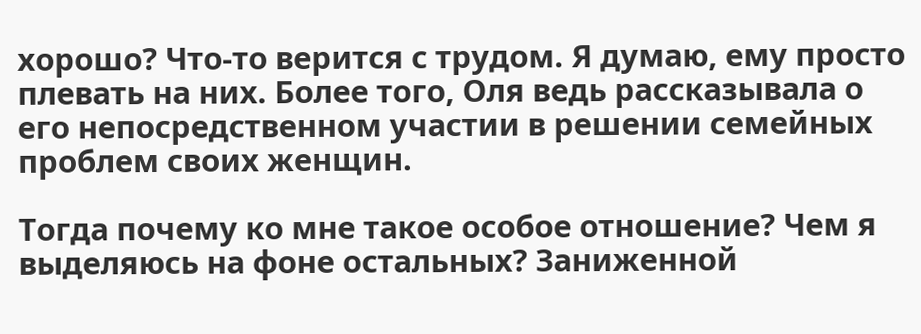хорошо? Что-то верится с трудом. Я думаю, ему просто плевать на них. Более того, Оля ведь рассказывала о его непосредственном участии в решении семейных проблем своих женщин.

Тогда почему ко мне такое особое отношение? Чем я выделяюсь на фоне остальных? Заниженной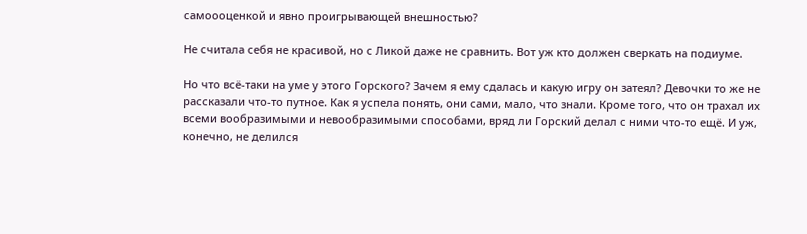самоооценкой и явно проигрывающей внешностью?

Не считала себя не красивой, но с Ликой даже не сравнить. Вот уж кто должен сверкать на подиуме.

Но что всё-таки на уме у этого Горского? Зачем я ему сдалась и какую игру он затеял? Девочки то же не рассказали что-то путное. Как я успела понять, они сами, мало, что знали. Кроме того, что он трахал их всеми вообразимыми и невообразимыми способами, вряд ли Горский делал с ними что-то ещё. И уж, конечно, не делился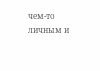чем-то личным и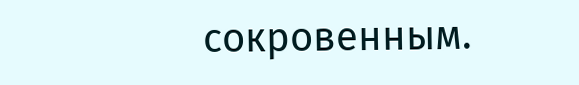сокровенным.